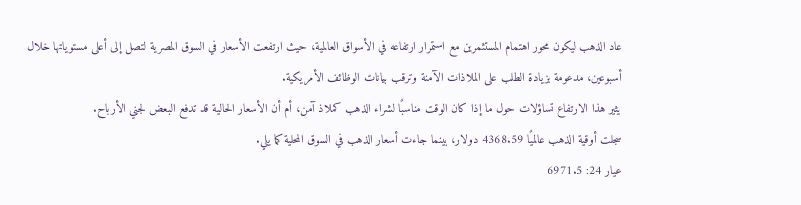عاد الذهب ليكون محور اهتمام المستثمرين مع استمرار ارتفاعه في الأسواق العالمية، حيث ارتفعت الأسعار في السوق المصرية لتصل إلى أعلى مستوياتها خلال أسبوعين، مدعومة بزيادة الطلب على الملاذات الآمنة وترقب بيانات الوظائف الأمريكية.
يثير هذا الارتفاع تساؤلات حول ما إذا كان الوقت مناسبًا لشراء الذهب كملاذ آمن، أم أن الأسعار الحالية قد تدفع البعض لجني الأرباح.
سجلت أوقية الذهب عالميًا 4368.59 دولار، بينما جاءت أسعار الذهب في السوق المحلية كما يلي.
عيار 24: 6971.5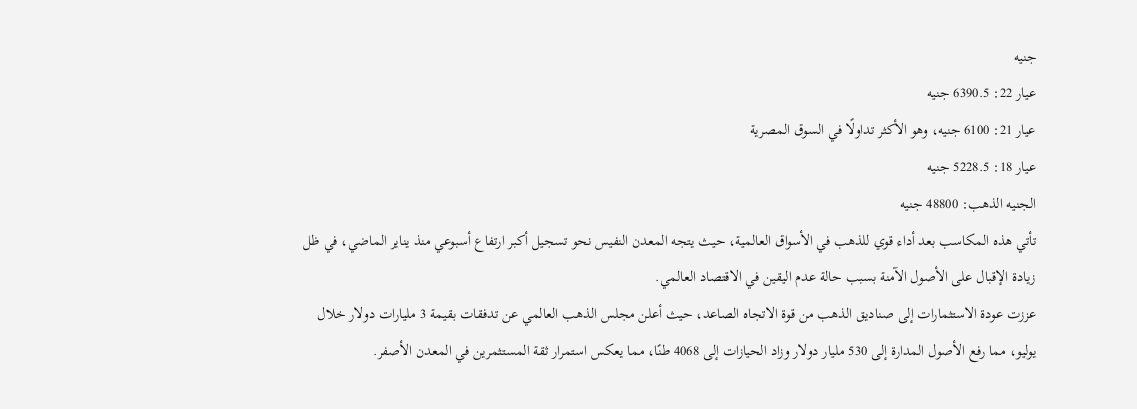جنيه
عيار 22: 6390.5 جنيه
عيار 21: 6100 جنيه، وهو الأكثر تداولًا في السوق المصرية
عيار 18: 5228.5 جنيه
الجنيه الذهب: 48800 جنيه
تأتي هذه المكاسب بعد أداء قوي للذهب في الأسواق العالمية، حيث يتجه المعدن النفيس نحو تسجيل أكبر ارتفاع أسبوعي منذ يناير الماضي، في ظل زيادة الإقبال على الأصول الآمنة بسبب حالة عدم اليقين في الاقتصاد العالمي.
عززت عودة الاستثمارات إلى صناديق الذهب من قوة الاتجاه الصاعد، حيث أعلن مجلس الذهب العالمي عن تدفقات بقيمة 3 مليارات دولار خلال يوليو، مما رفع الأصول المدارة إلى 530 مليار دولار وزاد الحيازات إلى 4068 طنًا، مما يعكس استمرار ثقة المستثمرين في المعدن الأصفر.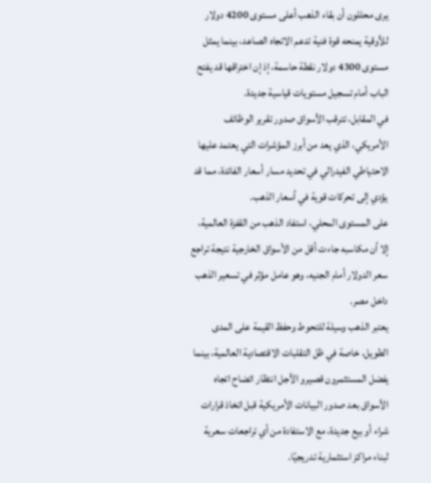يرى محللون أن بقاء الذهب أعلى مستوى 4200 دولار للأوقية يمنحه قوة فنية تدعم الاتجاه الصاعد، بينما يمثل مستوى 4300 دولار نقطة حاسمة، إذ إن اختراقها قد يفتح الباب أمام تسجيل مستويات قياسية جديدة.
في المقابل، تترقب الأسواق صدور تقرير الوظائف الأمريكي، الذي يعد من أبرز المؤشرات التي يعتمد عليها الاحتياطي الفيدرالي في تحديد مسار أسعار الفائدة، مما قد يؤدي إلى تحركات قوية في أسعار الذهب.
على المستوى المحلي، استفاد الذهب من القفزة العالمية، إلا أن مكاسبه جاءت أقل من الأسواق الخارجية نتيجة تراجع سعر الدولار أمام الجنيه، وهو عامل مؤثر في تسعير الذهب داخل مصر.
يعتبر الذهب وسيلة للتحوط وحفظ القيمة على المدى الطويل، خاصة في ظل التقلبات الاقتصادية العالمية، بينما يفضل المستثمرون قصيرو الأجل انتظار اتضاح اتجاه الأسواق بعد صدور البيانات الأمريكية قبل اتخاذ قرارات شراء أو بيع جديدة، مع الاستفادة من أي تراجعات سعرية لبناء مراكز استثمارية تدريجيًا.